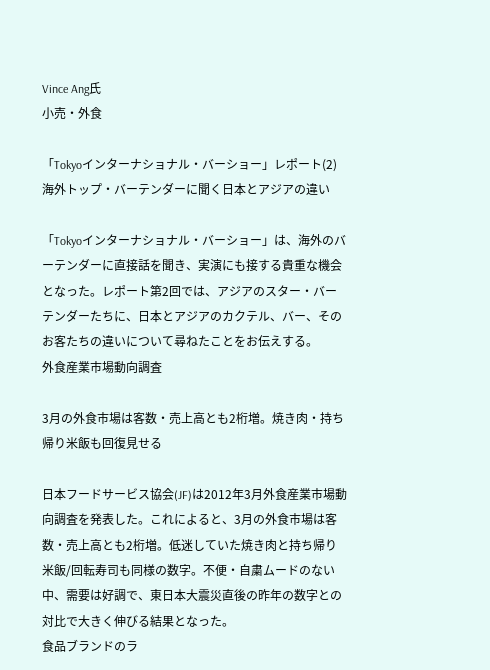Vince Ang氏
小売・外食

「Tokyoインターナショナル・バーショー」レポート(2)海外トップ・バーテンダーに聞く日本とアジアの違い

「Tokyoインターナショナル・バーショー」は、海外のバーテンダーに直接話を聞き、実演にも接する貴重な機会となった。レポート第2回では、アジアのスター・バーテンダーたちに、日本とアジアのカクテル、バー、そのお客たちの違いについて尋ねたことをお伝えする。
外食産業市場動向調査

3月の外食市場は客数・売上高とも2桁増。焼き肉・持ち帰り米飯も回復見せる

日本フードサービス協会(JF)は2012年3月外食産業市場動向調査を発表した。これによると、3月の外食市場は客数・売上高とも2桁増。低迷していた焼き肉と持ち帰り米飯/回転寿司も同様の数字。不便・自粛ムードのない中、需要は好調で、東日本大震災直後の昨年の数字との対比で大きく伸びる結果となった。
食品ブランドのラ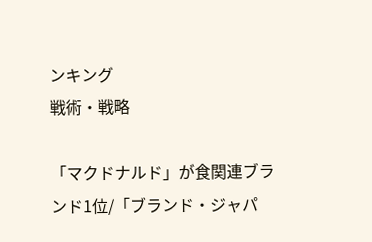ンキング
戦術・戦略

「マクドナルド」が食関連ブランド1位/「ブランド・ジャパ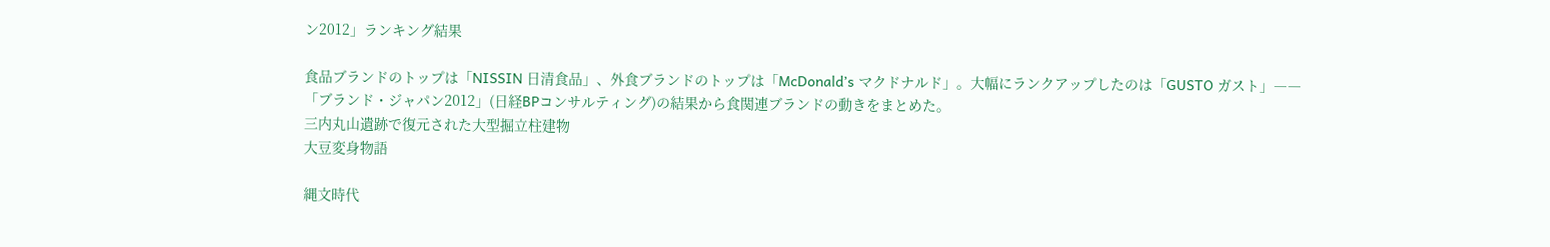ン2012」ランキング結果

食品ブランドのトップは「NISSIN 日清食品」、外食ブランドのトップは「McDonald’s マクドナルド」。大幅にランクアップしたのは「GUSTO ガスト」――「ブランド・ジャパン2012」(日経BPコンサルティング)の結果から食関連ブランドの動きをまとめた。
三内丸山遺跡で復元された大型掘立柱建物
大豆変身物語

縄文時代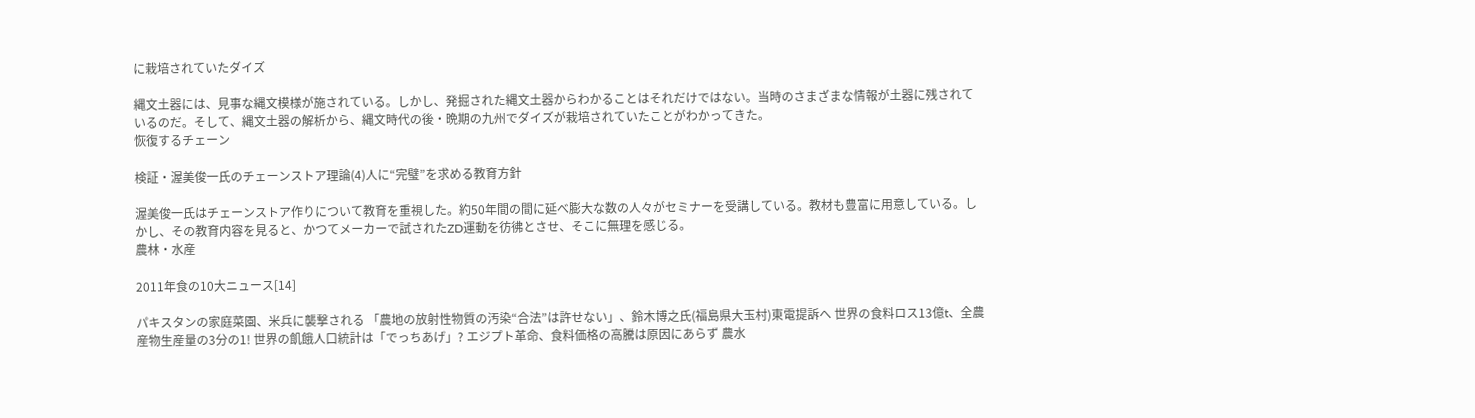に栽培されていたダイズ

縄文土器には、見事な縄文模様が施されている。しかし、発掘された縄文土器からわかることはそれだけではない。当時のさまざまな情報が土器に残されているのだ。そして、縄文土器の解析から、縄文時代の後・晩期の九州でダイズが栽培されていたことがわかってきた。
恢復するチェーン

検証・渥美俊一氏のチェーンストア理論(4)人に“完璧”を求める教育方針

渥美俊一氏はチェーンストア作りについて教育を重視した。約50年間の間に延べ膨大な数の人々がセミナーを受講している。教材も豊富に用意している。しかし、その教育内容を見ると、かつてメーカーで試されたZD運動を彷彿とさせ、そこに無理を感じる。
農林・水産

2011年食の10大ニュース[14]

パキスタンの家庭菜園、米兵に襲撃される 「農地の放射性物質の汚染“合法”は許せない」、鈴木博之氏(福島県大玉村)東電提訴へ 世界の食料ロス13億t、全農産物生産量の3分の1! 世界の飢餓人口統計は「でっちあげ」? エジプト革命、食料価格の高騰は原因にあらず 農水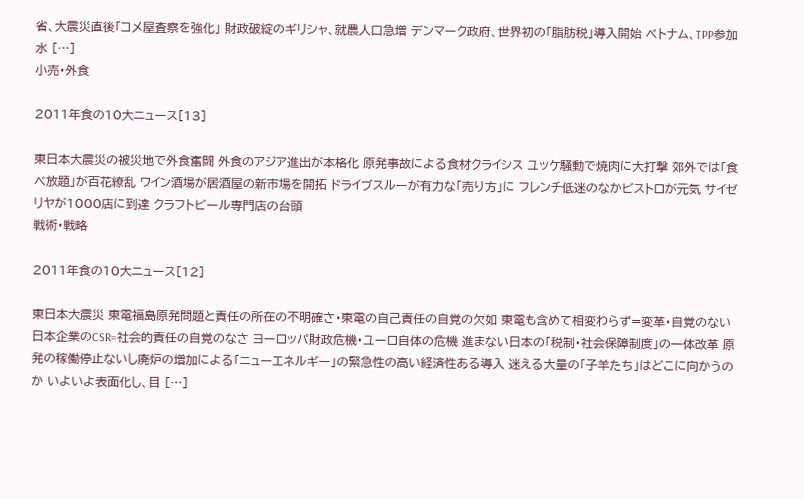省、大震災直後「コメ屋査察を強化」 財政破綻のギリシャ、就農人口急増 デンマーク政府、世界初の「脂肪税」導入開始 ベトナム、TPP参加 水 […]
小売・外食

2011年食の10大ニュース[13]

東日本大震災の被災地で外食奮闘 外食のアジア進出が本格化 原発事故による食材クライシス ユッケ騒動で焼肉に大打撃 郊外では「食べ放題」が百花繚乱 ワイン酒場が居酒屋の新市場を開拓 ドライブスルーが有力な「売り方」に フレンチ低迷のなかビストロが元気 サイゼリヤが1000店に到達 クラフトビール専門店の台頭
戦術・戦略

2011年食の10大ニュース[12]

東日本大震災 東電福島原発問題と責任の所在の不明確さ・東電の自己責任の自覚の欠如 東電も含めて相変わらず=変革・自覚のない日本企業のCSR=社会的責任の自覚のなさ ヨーロッパ財政危機・ユーロ自体の危機 進まない日本の「税制・社会保障制度」の一体改革 原発の稼働停止ないし廃炉の増加による「ニューエネルギー」の緊急性の高い経済性ある導入 迷える大量の「子羊たち」はどこに向かうのか いよいよ表面化し、目 […]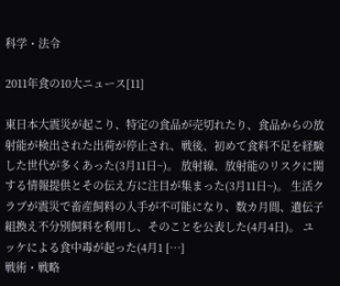科学・法令

2011年食の10大ニュース[11]

東日本大震災が起こり、特定の食品が売切れたり、食品からの放射能が検出された出荷が停止され、戦後、初めて食料不足を経験した世代が多くあった(3月11日~)。 放射線、放射能のリスクに関する情報提供とその伝え方に注目が集まった(3月11日~)。 生活クラブが震災で畜産飼料の入手が不可能になり、数カ月間、遺伝子組換え不分別飼料を利用し、そのことを公表した(4月4日)。 ユッケによる食中毒が起った(4月1 […]
戦術・戦略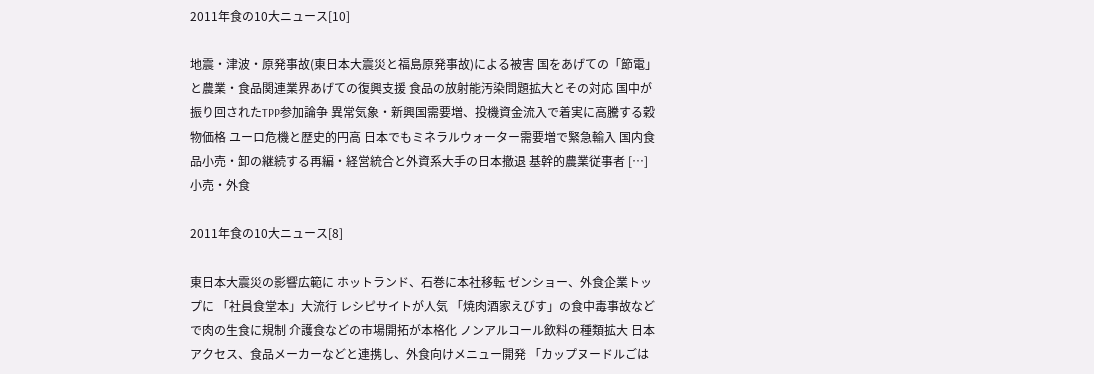2011年食の10大ニュース[10]

地震・津波・原発事故(東日本大震災と福島原発事故)による被害 国をあげての「節電」と農業・食品関連業界あげての復興支援 食品の放射能汚染問題拡大とその対応 国中が振り回されたTPP参加論争 異常気象・新興国需要増、投機資金流入で着実に高騰する穀物価格 ユーロ危機と歴史的円高 日本でもミネラルウォーター需要増で緊急輸入 国内食品小売・卸の継続する再編・経営統合と外資系大手の日本撤退 基幹的農業従事者 […]
小売・外食

2011年食の10大ニュース[8]

東日本大震災の影響広範に ホットランド、石巻に本社移転 ゼンショー、外食企業トップに 「社員食堂本」大流行 レシピサイトが人気 「焼肉酒家えびす」の食中毒事故などで肉の生食に規制 介護食などの市場開拓が本格化 ノンアルコール飲料の種類拡大 日本アクセス、食品メーカーなどと連携し、外食向けメニュー開発 「カップヌードルごは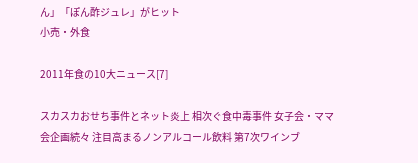ん」「ぽん酢ジュレ」がヒット
小売・外食

2011年食の10大ニュース[7]

スカスカおせち事件とネット炎上 相次ぐ食中毒事件 女子会・ママ会企画続々 注目高まるノンアルコール飲料 第7次ワインブ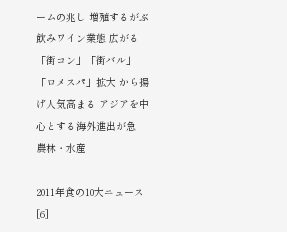ームの兆し 増殖するがぶ飲みワイン業態 広がる「街コン」「街バル」 「ロメスパ」拡大 から揚げ人気高まる アジアを中心とする海外進出が急
農林・水産

2011年食の10大ニュース[6]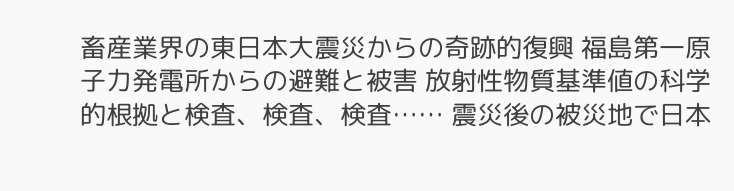畜産業界の東日本大震災からの奇跡的復興 福島第一原子力発電所からの避難と被害 放射性物質基準値の科学的根拠と検査、検査、検査…… 震災後の被災地で日本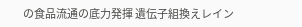の食品流通の底力発揮 遺伝子組換えレイン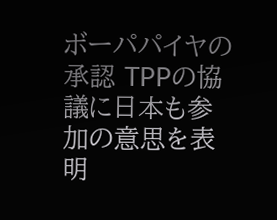ボーパパイヤの承認 TPPの協議に日本も参加の意思を表明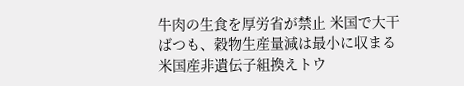牛肉の生食を厚労省が禁止 米国で大干ばつも、穀物生産量減は最小に収まる 米国産非遺伝子組換えトウ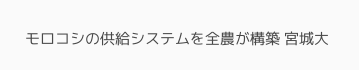モロコシの供給システムを全農が構築 宮城大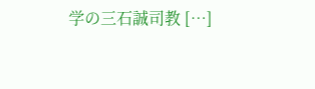学の三石誠司教 […]